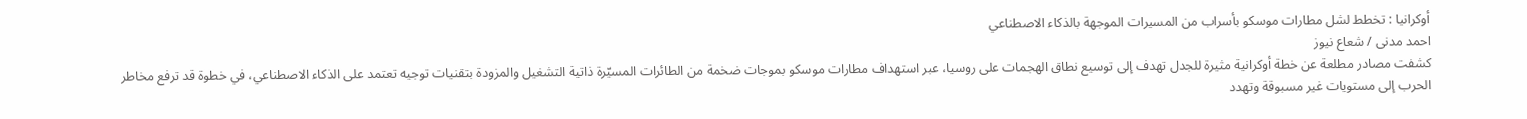أوكرانيا : تخطط لشل مطارات موسكو بأسراب من المسيرات الموجهة بالذكاء الاصطناعي
احمد مدنى / شعاع نيوز
كشفت مصادر مطلعة عن خطة أوكرانية مثيرة للجدل تهدف إلى توسيع نطاق الهجمات على روسيا، عبر استهداف مطارات موسكو بموجات ضخمة من الطائرات المسيّرة ذاتية التشغيل والمزودة بتقنيات توجيه تعتمد على الذكاء الاصطناعي، في خطوة قد ترفع مخاطر الحرب إلى مستويات غير مسبوقة وتهدد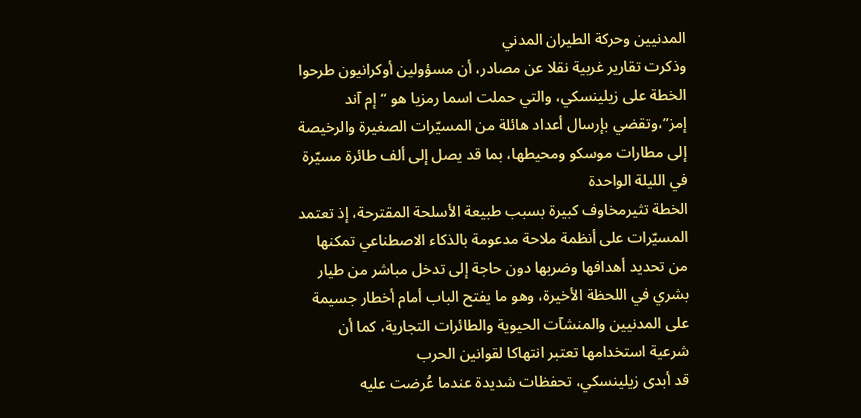المدنيين وحركة الطيران المدني
وذكرت تقارير غربية نقلا عن مصادر، أن مسؤولين أوكرانيون طرحوا الخطة على زيلينسكي، والتي حملت اسما رمزيا هو “إم آند إمز”،وتقضي بإرسال أعداد هائلة من المسيّرات الصغيرة والرخيصة إلى مطارات موسكو ومحيطها، بما قد يصل إلى ألف طائرة مسيّرة في الليلة الواحدة
الخطة تثيرمخاوف كبيرة بسبب طبيعة الأسلحة المقترحة، إذ تعتمد المسيّرات على أنظمة ملاحة مدعومة بالذكاء الاصطناعي تمكنها من تحديد أهدافها وضربها دون حاجة إلى تدخل مباشر من طيار بشري في اللحظة الأخيرة، وهو ما يفتح الباب أمام أخطار جسيمة على المدنيين والمنشآت الحيوية والطائرات التجارية، كما أن شرعية استخدامها تعتبر انتهاكا لقوانين الحرب
قد أبدى زيلينسكي، تحفظات شديدة عندما عُرضت عليه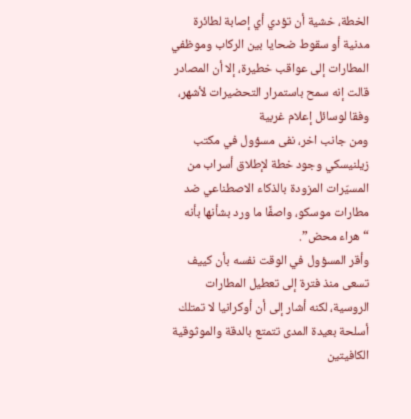الخطة، خشية أن تؤدي أي إصابة لطائرة مدنية أو سقوط ضحايا بين الركاب وموظفي المطارات إلى عواقب خطيرة، إلا أن المصادر قالت إنه سمح باستمرار التحضيرات لأشهر، وفقا لوسائل إعلام غربية
ومن جانب اخر، نفى مسؤول في مكتب زيلنيسكي وجود خطة لإطلاق أسراب من المسيّرات المزودة بالذكاء الاصطناعي ضد مطارات موسكو، واصفًا ما ورد بشأنها بأنه “هراء محض”.
وأقر المسؤول في الوقت نفسه بأن كييف تسعى منذ فترة إلى تعطيل المطارات الروسية، لكنه أشار إلى أن أوكرانيا لا تمتلك أسلحة بعيدة المدى تتمتع بالدقة والموثوقية الكافيتين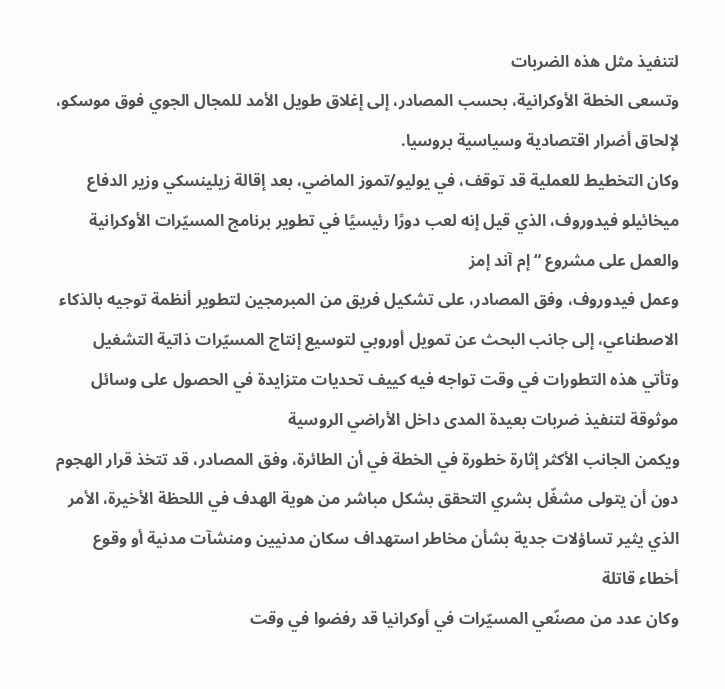لتنفيذ مثل هذه الضربات
وتسعى الخطة الأوكرانية، بحسب المصادر، إلى إغلاق طويل الأمد للمجال الجوي فوق موسكو، لإلحاق أضرار اقتصادية وسياسية بروسيا.
وكان التخطيط للعملية قد توقف، في يوليو/تموز الماضي، بعد إقالة زيلينسكي وزير الدفاع ميخائيلو فيدوروف، الذي قيل إنه لعب دورًا رئيسيًا في تطوير برنامج المسيّرات الأوكرانية والعمل على مشروع “إم آند إمز
وعمل فيدوروف، وفق المصادر، على تشكيل فريق من المبرمجين لتطوير أنظمة توجيه بالذكاء الاصطناعي، إلى جانب البحث عن تمويل أوروبي لتوسيع إنتاج المسيّرات ذاتية التشغيل
وتأتي هذه التطورات في وقت تواجه فيه كييف تحديات متزايدة في الحصول على وسائل موثوقة لتنفيذ ضربات بعيدة المدى داخل الأراضي الروسية
ويكمن الجانب الأكثر إثارة خطورة في الخطة في أن الطائرة، وفق المصادر، قد تتخذ قرار الهجوم دون أن يتولى مشغّل بشري التحقق بشكل مباشر من هوية الهدف في اللحظة الأخيرة، الأمر الذي يثير تساؤلات جدية بشأن مخاطر استهداف سكان مدنيين ومنشآت مدنية أو وقوع أخطاء قاتلة
وكان عدد من مصنّعي المسيّرات في أوكرانيا قد رفضوا في وقت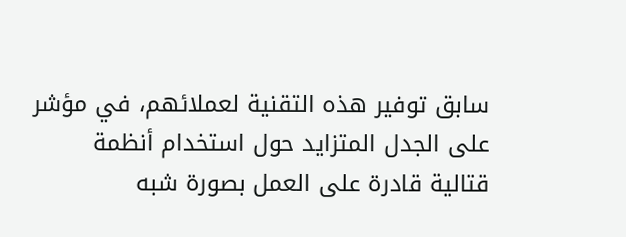سابق توفير هذه التقنية لعملائهم، في مؤشر على الجدل المتزايد حول استخدام أنظمة قتالية قادرة على العمل بصورة شبه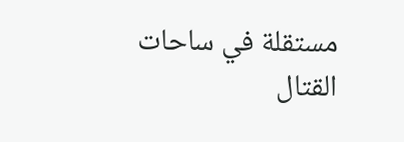مستقلة في ساحات القتال